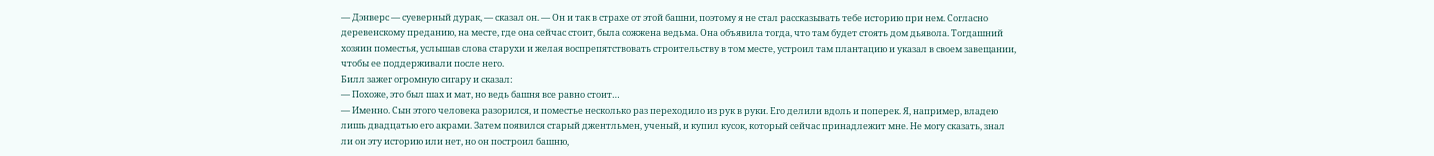— Дэнверс — суеверный дурак, — сказал он. — Он и так в страхе от этой башни, поэтому я не стал рассказывать тебе историю при нем. Согласно деревенскому преданию, на месте, где она сейчас стоит, была сожжена ведьма. Она объявила тогда, что там будет стоять дом дьявола. Тогдашний хозяин поместья, услышав слова старухи и желая воспрепятствовать строительству в том месте, устроил там плантацию и указал в своем завещании, чтобы ее поддерживали после него.
Билл зажег огромную сигару и сказал:
— Похоже, это был шах и мат, но ведь башня все равно стоит…
— Именно. Сын этого человека разорился, и поместье несколько раз переходило из рук в руки. Его делили вдоль и поперек. Я, например, владею лишь двадцатью его акрами. Затем появился старый джентльмен, ученый, и купил кусок, который сейчас принадлежит мне. Не могу сказать, знал ли он эту историю или нет, но он построил башню,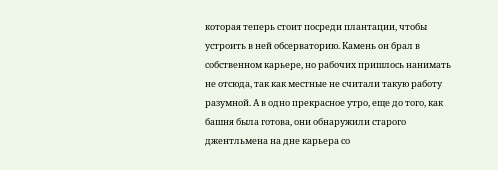которая теперь стоит посреди плантации, чтобы устроить в ней обсерваторию. Камень он брал в собственном карьере, но рабочих пришлось нанимать не отсюда, так как местные не считали такую работу разумной. А в одно прекрасное утро, еще до того, как башня была готова, они обнаружили старого джентльмена на дне карьера со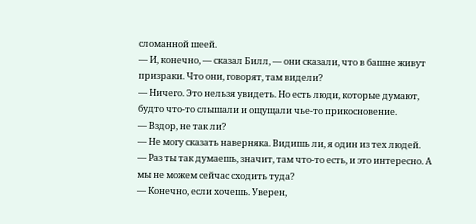сломанной шеей.
— И, конечно, — сказал Билл, — они сказали, что в башне живут призраки. Что они, говорят, там видели?
— Ничего. Это нельзя увидеть. Но есть люди, которые думают, будто что-то слышали и ощущали чье-то прикосновение.
— Вздор, не так ли?
— Не могу сказать наверняка. Видишь ли, я один из тех людей.
— Раз ты так думаешь, значит, там что-то есть, и это интересно. А мы не можем сейчас сходить туда?
— Конечно, если хочешь. Уверен,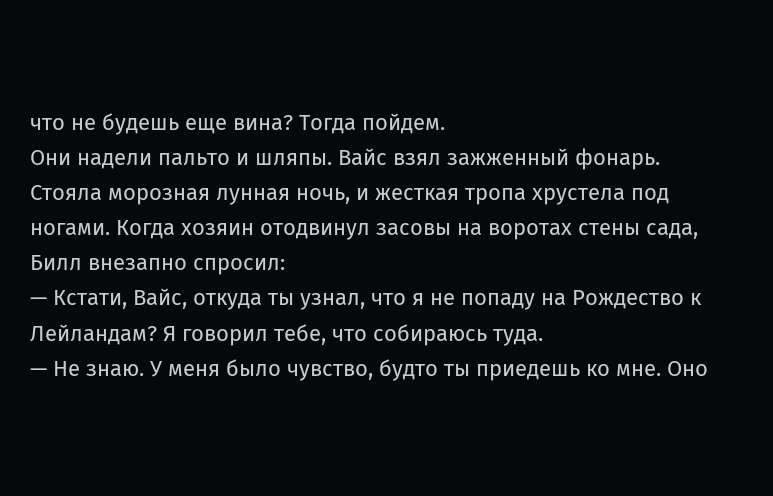что не будешь еще вина? Тогда пойдем.
Они надели пальто и шляпы. Вайс взял зажженный фонарь. Стояла морозная лунная ночь, и жесткая тропа хрустела под ногами. Когда хозяин отодвинул засовы на воротах стены сада, Билл внезапно спросил:
— Кстати, Вайс, откуда ты узнал, что я не попаду на Рождество к Лейландам? Я говорил тебе, что собираюсь туда.
— Не знаю. У меня было чувство, будто ты приедешь ко мне. Оно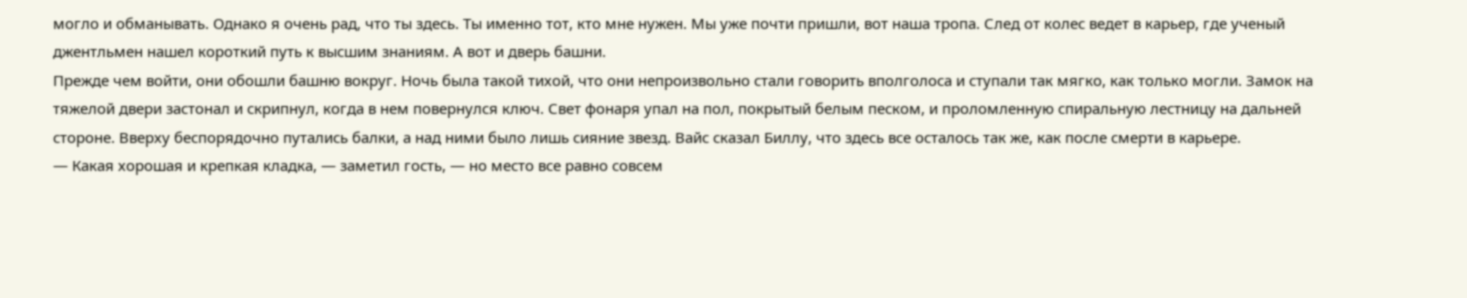могло и обманывать. Однако я очень рад, что ты здесь. Ты именно тот, кто мне нужен. Мы уже почти пришли, вот наша тропа. След от колес ведет в карьер, где ученый джентльмен нашел короткий путь к высшим знаниям. А вот и дверь башни.
Прежде чем войти, они обошли башню вокруг. Ночь была такой тихой, что они непроизвольно стали говорить вполголоса и ступали так мягко, как только могли. Замок на тяжелой двери застонал и скрипнул, когда в нем повернулся ключ. Свет фонаря упал на пол, покрытый белым песком, и проломленную спиральную лестницу на дальней стороне. Вверху беспорядочно путались балки, а над ними было лишь сияние звезд. Вайс сказал Биллу, что здесь все осталось так же, как после смерти в карьере.
— Какая хорошая и крепкая кладка, — заметил гость, — но место все равно совсем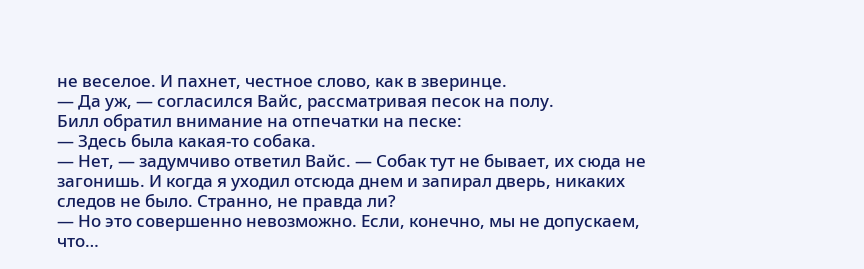не веселое. И пахнет, честное слово, как в зверинце.
— Да уж, — согласился Вайс, рассматривая песок на полу.
Билл обратил внимание на отпечатки на песке:
— Здесь была какая-то собака.
— Нет, — задумчиво ответил Вайс. — Собак тут не бывает, их сюда не загонишь. И когда я уходил отсюда днем и запирал дверь, никаких следов не было. Странно, не правда ли?
— Но это совершенно невозможно. Если, конечно, мы не допускаем, что…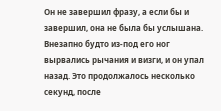Он не завершил фразу, а если бы и завершил, она не была бы услышана. Внезапно будто из-под его ног вырвались рычания и визги, и он упал назад. Это продолжалось несколько секунд, после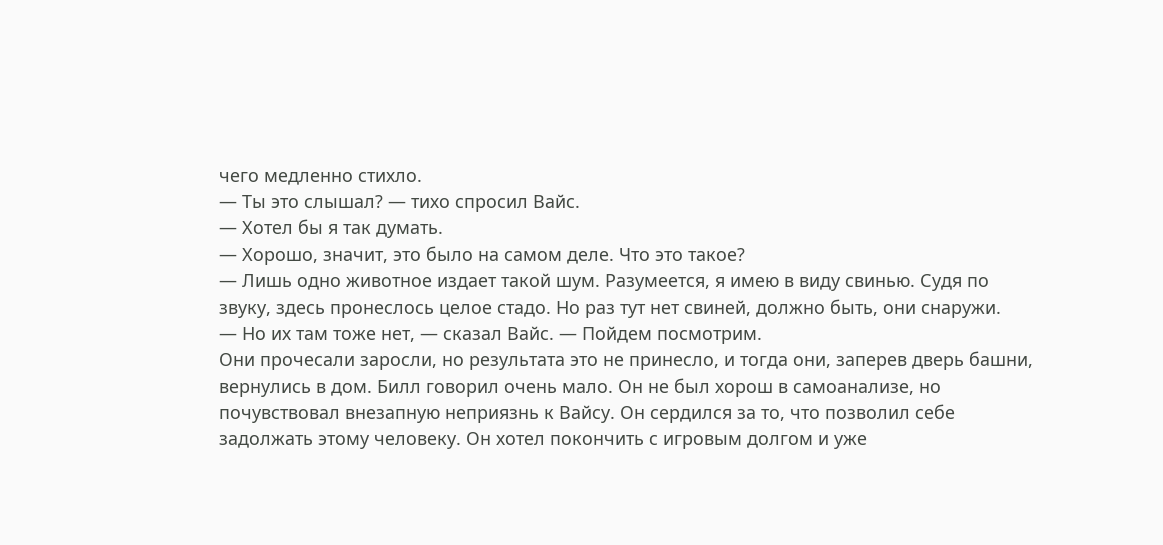чего медленно стихло.
— Ты это слышал? — тихо спросил Вайс.
— Хотел бы я так думать.
— Хорошо, значит, это было на самом деле. Что это такое?
— Лишь одно животное издает такой шум. Разумеется, я имею в виду свинью. Судя по звуку, здесь пронеслось целое стадо. Но раз тут нет свиней, должно быть, они снаружи.
— Но их там тоже нет, — сказал Вайс. — Пойдем посмотрим.
Они прочесали заросли, но результата это не принесло, и тогда они, заперев дверь башни, вернулись в дом. Билл говорил очень мало. Он не был хорош в самоанализе, но почувствовал внезапную неприязнь к Вайсу. Он сердился за то, что позволил себе задолжать этому человеку. Он хотел покончить с игровым долгом и уже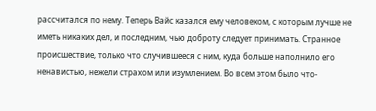рассчитался по нему. Теперь Вайс казался ему человеком, с которым лучше не иметь никаких дел, и последним, чью доброту следует принимать. Странное происшествие, только что случившееся с ним, куда больше наполнило его ненавистью, нежели страхом или изумлением. Во всем этом было что-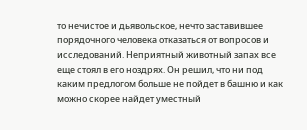то нечистое и дьявольское, нечто заставившее порядочного человека отказаться от вопросов и исследований. Неприятный животный запах все еще стоял в его ноздрях. Он решил, что ни под каким предлогом больше не пойдет в башню и как можно скорее найдет уместный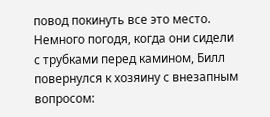повод покинуть все это место.
Немного погодя, когда они сидели с трубками перед камином, Билл повернулся к хозяину с внезапным вопросом: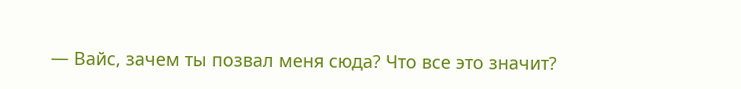— Вайс, зачем ты позвал меня сюда? Что все это значит?